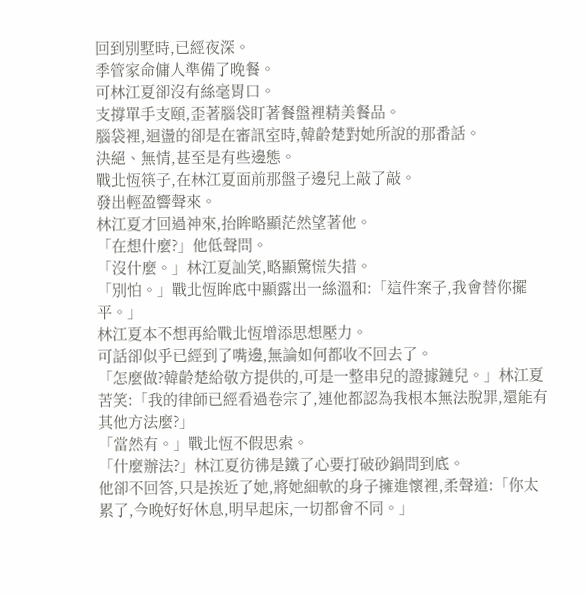回到別墅時,已經夜深。
季管家命傭人準備了晚餐。
可林江夏卻沒有絲毫胃口。
支撐單手支頤,歪著腦袋盯著餐盤裡精美餐品。
腦袋裡,迴盪的卻是在審訊室時,韓齡楚對她所說的那番話。
決絕、無情,甚至是有些邊態。
戰北恆筷子,在林江夏面前那盤子邊兒上敲了敲。
發出輕盈響聲來。
林江夏才回過神來,抬眸略顯茫然望著他。
「在想什麼?」他低聲問。
「沒什麼。」林江夏訕笑,略顯驚慌失措。
「別怕。」戰北恆眸底中顯露出一絲溫和:「這件案子,我會替你擺平。」
林江夏本不想再給戰北恆增添思想壓力。
可話卻似乎已經到了嘴邊,無論如何都收不回去了。
「怎麼做?韓齡楚給敬方提供的,可是一整串兒的證據鏈兒。」林江夏苦笑:「我的律師已經看過卷宗了,連他都認為我根本無法脫罪,還能有其他方法麼?」
「當然有。」戰北恆不假思索。
「什麼辦法?」林江夏彷彿是鐵了心要打破砂鍋問到底。
他卻不回答,只是挨近了她,將她細軟的身子擁進懷裡,柔聲道:「你太累了,今晚好好休息,明早起床,一切都會不同。」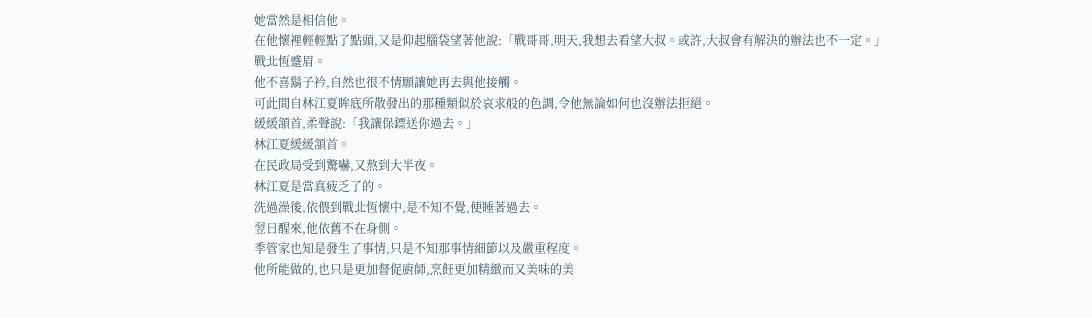她當然是相信他。
在他懷裡輕輕點了點頭,又是仰起腦袋望著他說:「戰哥哥,明天,我想去看望大叔。或許,大叔會有解決的辦法也不一定。」
戰北恆蹙眉。
他不喜鬍子衿,自然也很不情願讓她再去與他接觸。
可此間自林江夏眸底所散發出的那種類似於哀求般的色調,令他無論如何也沒辦法拒絕。
緩緩頷首,柔聲說:「我讓保鏢送你過去。」
林江夏緩緩頷首。
在民政局受到驚嚇,又熬到大半夜。
林江夏是當真疲乏了的。
洗過澡後,依偎到戰北恆懷中,是不知不覺,便睡著過去。
翌日醒來,他依舊不在身側。
季管家也知是發生了事情,只是不知那事情細節以及嚴重程度。
他所能做的,也只是更加督促廚師,烹飪更加精緻而又美味的美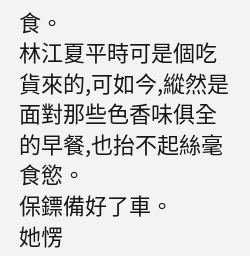食。
林江夏平時可是個吃貨來的,可如今,縱然是面對那些色香味俱全的早餐,也抬不起絲毫食慾。
保鏢備好了車。
她愣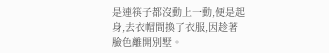是連筷子都沒動上一動,便是起身,去衣帽間換了衣服,因趁著臉色離開別墅。